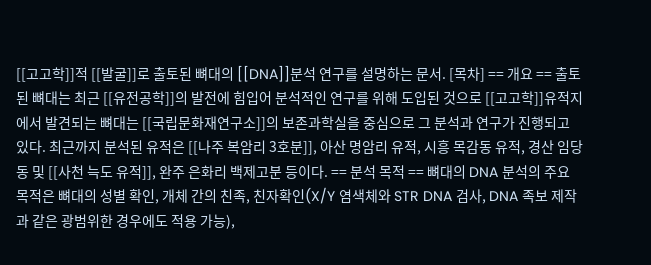[[고고학]]적 [[발굴]]로 출토된 뼈대의 [[DNA]]분석 연구를 설명하는 문서. [목차] == 개요 == 출토된 뼈대는 최근 [[유전공학]]의 발전에 힘입어 분석적인 연구를 위해 도입된 것으로 [[고고학]]유적지에서 발견되는 뼈대는 [[국립문화재연구소]]의 보존과학실을 중심으로 그 분석과 연구가 진행되고 있다. 최근까지 분석된 유적은 [[나주 복암리 3호분]], 아산 명암리 유적, 시흥 목감동 유적, 경산 임당동 및 [[사천 늑도 유적]], 완주 은화리 백제고분 등이다. == 분석 목적 == 뼈대의 DNA 분석의 주요 목적은 뼈대의 성별 확인, 개체 간의 친족, 친자확인(X/Y 염색체와 STR DNA 검사, DNA 족보 제작과 같은 광범위한 경우에도 적용 가능),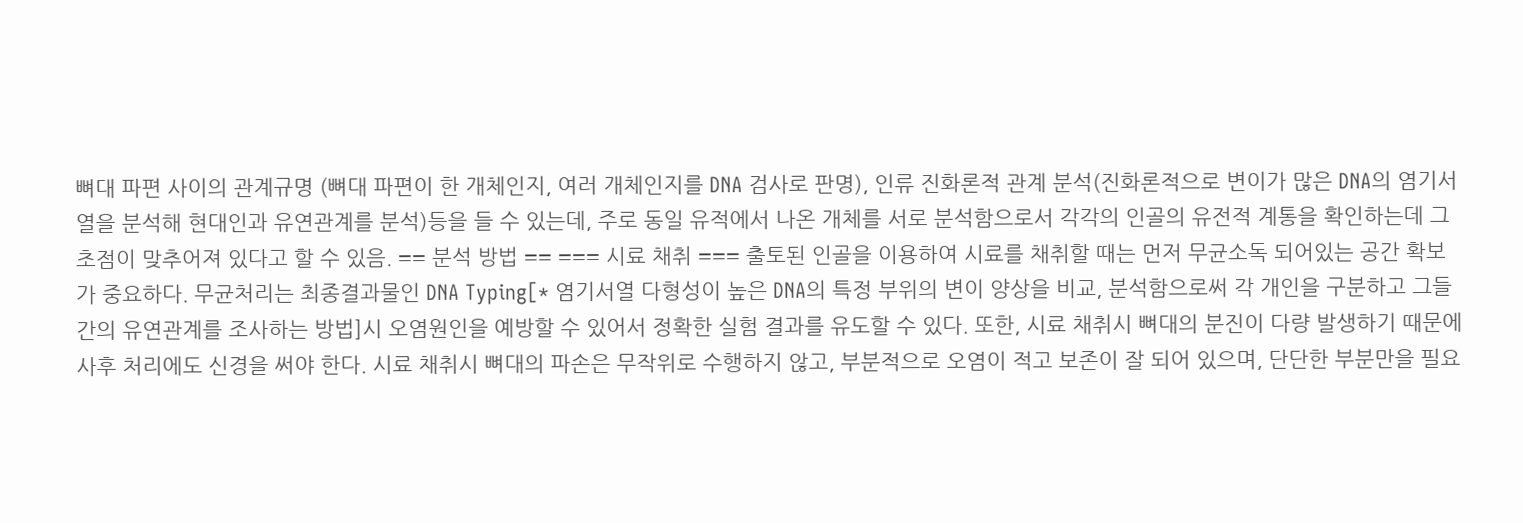뼈대 파편 사이의 관계규명 (뼈대 파편이 한 개체인지, 여러 개체인지를 DNA 검사로 판명), 인류 진화론적 관계 분석(진화론적으로 변이가 많은 DNA의 염기서열을 분석해 현대인과 유연관계를 분석)등을 들 수 있는데, 주로 동일 유적에서 나온 개체를 서로 분석함으로서 각각의 인골의 유전적 계통을 확인하는데 그 초점이 맞추어져 있다고 할 수 있음. == 분석 방법 == === 시료 채취 === 출토된 인골을 이용하여 시료를 채취할 때는 먼저 무균소독 되어있는 공간 확보가 중요하다. 무균처리는 최종결과물인 DNA Typing[* 염기서열 다형성이 높은 DNA의 특정 부위의 변이 양상을 비교, 분석함으로써 각 개인을 구분하고 그들 간의 유연관계를 조사하는 방법]시 오염원인을 예방할 수 있어서 정확한 실험 결과를 유도할 수 있다. 또한, 시료 채취시 뼈대의 분진이 다량 발생하기 때문에 사후 처리에도 신경을 써야 한다. 시료 채취시 뼈대의 파손은 무작위로 수행하지 않고, 부분적으로 오염이 적고 보존이 잘 되어 있으며, 단단한 부분만을 필요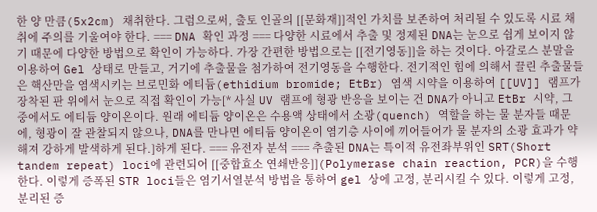한 양 만큼(5x2cm) 채취한다. 그럼으로써, 출토 인골의 [[문화재]]적인 가치를 보존하여 처리될 수 있도록 시료 채취에 주의를 기울여야 한다. === DNA 확인 과정 === 다양한 시료에서 추출 및 정제된 DNA는 눈으로 쉽게 보이지 않기 때문에 다양한 방법으로 확인이 가능하다. 가장 간편한 방법으로는 [[전기영동]]을 하는 것이다. 아갈로스 분말을 이용하여 Gel 상태로 만들고, 거기에 추출물을 첨가하여 전기영동을 수행한다. 전기적인 힘에 의해서 끌린 추출물들은 핵산만을 염색시키는 브로민화 에티듐(ethidium bromide; EtBr) 염색 시약을 이용하여 [[UV]] 램프가 장착된 판 위에서 눈으로 직접 확인이 가능[* 사실 UV 램프에 형광 반응을 보이는 건 DNA가 아니고 EtBr 시약, 그 중에서도 에티듐 양이온이다. 원래 에티듐 양이온은 수용액 상태에서 소광(quench) 역할을 하는 물 분자들 때문에, 형광이 잘 관찰되지 않으나, DNA를 만나면 에티듐 양이온이 염기층 사이에 끼어들어가 물 분자의 소광 효과가 약해져 강하게 발색하게 된다.]하게 된다. === 유전자 분석 === 추출된 DNA는 특이적 유전좌부위인 SRT(Short tandem repeat) loci에 관련되어 [[중합효소 연쇄반응]](Polymerase chain reaction, PCR)을 수행한다. 이렇게 증폭된 STR loci들은 염기서열분석 방법을 통하여 gel 상에 고정, 분리시킬 수 있다. 이렇게 고정, 분리된 증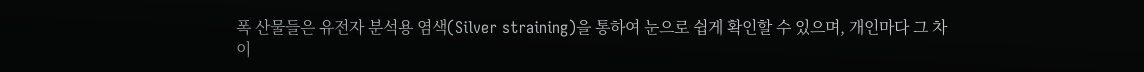폭 산물들은 유전자 분석용 염색(Silver straining)을 통하여 눈으로 쉽게 확인할 수 있으며, 개인마다 그 차이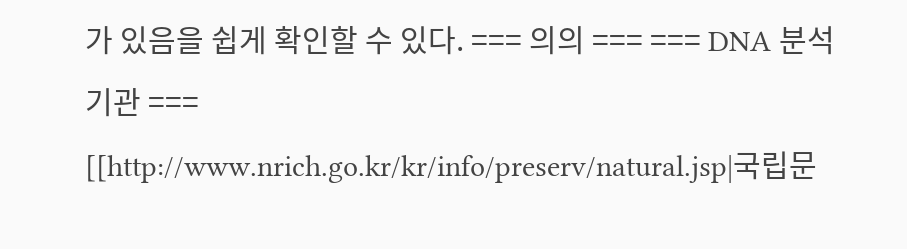가 있음을 쉽게 확인할 수 있다. === 의의 === === DNA 분석기관 === [[http://www.nrich.go.kr/kr/info/preserv/natural.jsp|국립문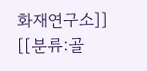화재연구소]] [[분류:골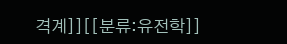격계]][[분류:유전학]]